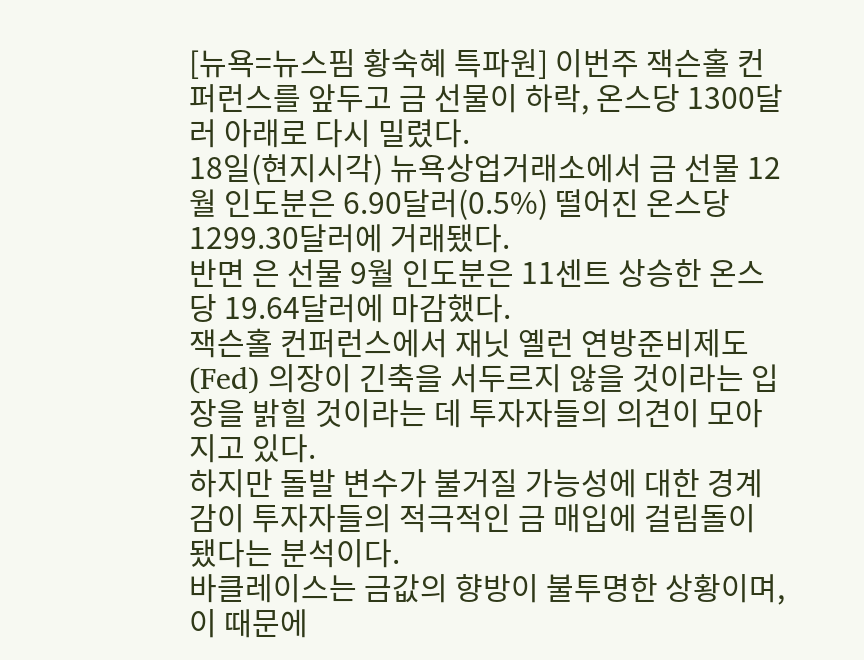[뉴욕=뉴스핌 황숙혜 특파원] 이번주 잭슨홀 컨퍼런스를 앞두고 금 선물이 하락, 온스당 1300달러 아래로 다시 밀렸다.
18일(현지시각) 뉴욕상업거래소에서 금 선물 12월 인도분은 6.90달러(0.5%) 떨어진 온스당 1299.30달러에 거래됐다.
반면 은 선물 9월 인도분은 11센트 상승한 온스당 19.64달러에 마감했다.
잭슨홀 컨퍼런스에서 재닛 옐런 연방준비제도(Fed) 의장이 긴축을 서두르지 않을 것이라는 입장을 밝힐 것이라는 데 투자자들의 의견이 모아지고 있다.
하지만 돌발 변수가 불거질 가능성에 대한 경계감이 투자자들의 적극적인 금 매입에 걸림돌이 됐다는 분석이다.
바클레이스는 금값의 향방이 불투명한 상황이며, 이 때문에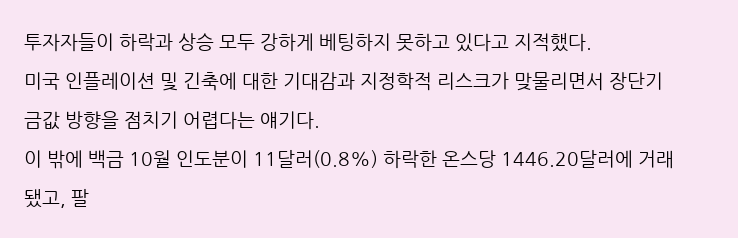투자자들이 하락과 상승 모두 강하게 베팅하지 못하고 있다고 지적했다.
미국 인플레이션 및 긴축에 대한 기대감과 지정학적 리스크가 맞물리면서 장단기 금값 방향을 점치기 어렵다는 얘기다.
이 밖에 백금 10월 인도분이 11달러(0.8%) 하락한 온스당 1446.20달러에 거래됐고, 팔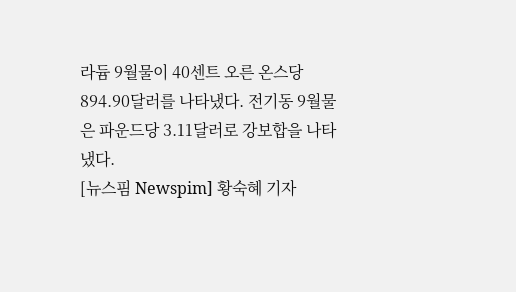라듐 9월물이 40센트 오른 온스당 894.90달러를 나타냈다. 전기동 9월물은 파운드당 3.11달러로 강보합을 나타냈다.
[뉴스핌 Newspim] 황숙혜 기자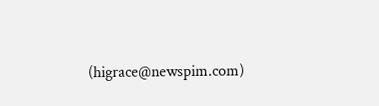(higrace@newspim.com)